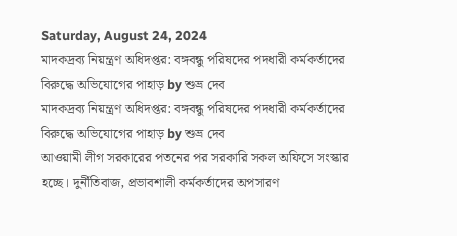Saturday, August 24, 2024
মাদকদ্রব্য নিয়ন্ত্রণ অধিদপ্তর: বঙ্গবন্ধু পরিষদের পদধারী কর্মকর্তাদের বিরুদ্ধে অভিযোগের পাহাড় by শুভ্র দেব
মাদকদ্রব্য নিয়ন্ত্রণ অধিদপ্তর: বঙ্গবন্ধু পরিষদের পদধারী কর্মকর্তাদের বিরুদ্ধে অভিযোগের পাহাড় by শুভ্র দেব
আওয়ামী লীগ সরকারের পতনের পর সরকারি সকল অফিসে সংস্কার হচ্ছে। দুর্নীতিবাজ, প্রভাবশালী কর্মকর্তাদের অপসারণ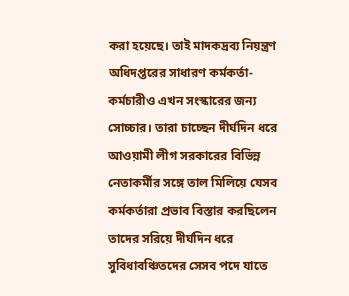করা হয়েছে। তাই মাদকদ্রব্য নিয়ন্ত্রণ অধিদপ্তরের সাধারণ কর্মকর্তা-কর্মচারীও এখন সংস্কারের জন্য সোচ্চার। তারা চাচ্ছেন দীর্ঘদিন ধরে আওয়ামী লীগ সরকারের বিভিন্ন নেতাকর্মীর সঙ্গে তাল মিলিয়ে যেসব কর্মকর্তারা প্রভাব বিস্তার করছিলেন তাদের সরিয়ে দীর্ঘদিন ধরে সুবিধাবঞ্চিতদের সেসব পদে যাতে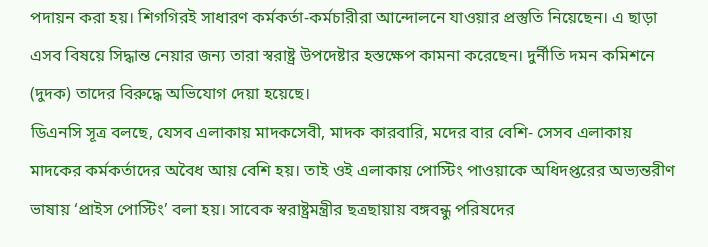পদায়ন করা হয়। শিগগিরই সাধারণ কর্মকর্তা-কর্মচারীরা আন্দোলনে যাওয়ার প্রস্তুতি নিয়েছেন। এ ছাড়া এসব বিষয়ে সিদ্ধান্ত নেয়ার জন্য তারা স্বরাষ্ট্র উপদেষ্টার হস্তক্ষেপ কামনা করেছেন। দুর্নীতি দমন কমিশনে (দুদক) তাদের বিরুদ্ধে অভিযোগ দেয়া হয়েছে।
ডিএনসি সূত্র বলছে, যেসব এলাকায় মাদকসেবী, মাদক কারবারি, মদের বার বেশি- সেসব এলাকায় মাদকের কর্মকর্তাদের অবৈধ আয় বেশি হয়। তাই ওই এলাকায় পোস্টিং পাওয়াকে অধিদপ্তরের অভ্যন্তরীণ ভাষায় ‘প্রাইস পোস্টিং’ বলা হয়। সাবেক স্বরাষ্ট্রমন্ত্রীর ছত্রছায়ায় বঙ্গবন্ধু পরিষদের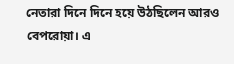নেতারা দিনে দিনে হয়ে উঠছিলেন আরও বেপরোয়া। এ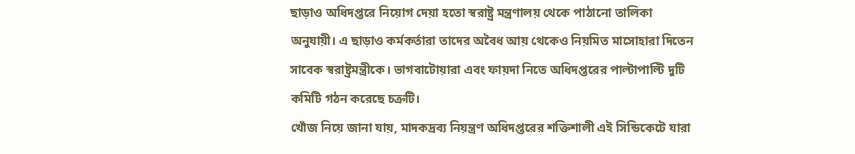ছাড়াও অধিদপ্তরে নিয়োগ দেয়া হতো স্বরাষ্ট্র মন্ত্রণালয় থেকে পাঠানো তালিকা অনুযায়ী। এ ছাড়াও কর্মকর্তারা তাদের অবৈধ আয় থেকেও নিয়মিত মাসোহারা দিতেন সাবেক স্বরাষ্ট্রমন্ত্রীকে। ভাগবাটোয়ারা এবং ফায়দা নিতে অধিদপ্তরের পাল্টাপাল্টি দুটি কমিটি গঠন করেছে চক্রটি।
খোঁজ নিয়ে জানা যায়, মাদকদ্রব্য নিয়ন্ত্রণ অধিদপ্তরের শক্তিশালী এই সিন্ডিকেটে যারা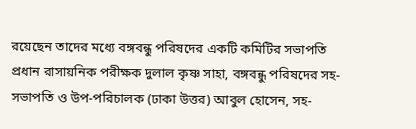রয়েছেন তাদের মধ্যে বঙ্গবন্ধু পরিষদের একটি কমিটির সভাপতি প্রধান রাসায়নিক পরীক্ষক দুলাল কৃষ্ণ সাহা, বঙ্গবন্ধু পরিষদের সহ-সভাপতি ও উপ-পরিচালক (ঢাকা উত্তর) আবুল হোসেন, সহ-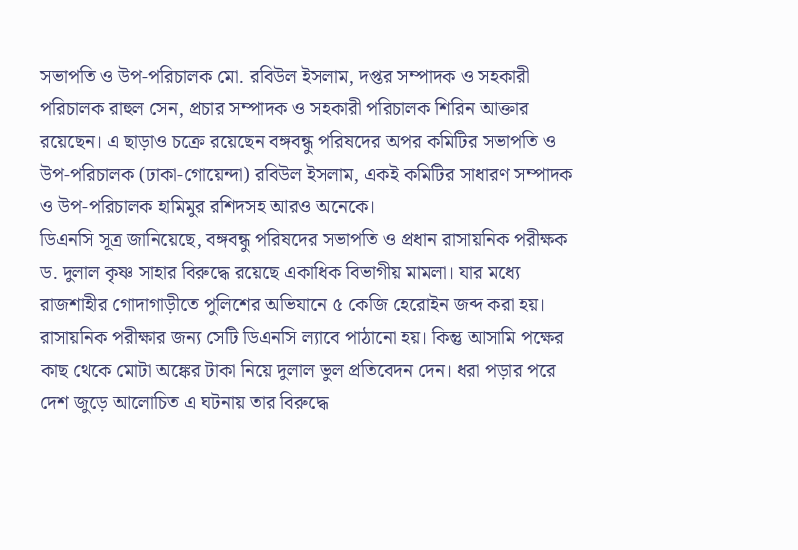সভাপতি ও উপ-পরিচালক মো. রবিউল ইসলাম, দপ্তর সম্পাদক ও সহকারী পরিচালক রাহুল সেন, প্রচার সম্পাদক ও সহকারী পরিচালক শিরিন আক্তার রয়েছেন। এ ছাড়াও চক্রে রয়েছেন বঙ্গবন্ধু পরিষদের অপর কমিটির সভাপতি ও উপ-পরিচালক (ঢাকা-গোয়েন্দা) রবিউল ইসলাম, একই কমিটির সাধারণ সম্পাদক ও উপ-পরিচালক হামিমুর রশিদসহ আরও অনেকে।
ডিএনসি সূত্র জানিয়েছে, বঙ্গবন্ধু পরিষদের সভাপতি ও প্রধান রাসায়নিক পরীক্ষক ড. দুলাল কৃষ্ণ সাহার বিরুদ্ধে রয়েছে একাধিক বিভাগীয় মামলা। যার মধ্যে রাজশাহীর গোদাগাড়ীতে পুলিশের অভিযানে ৫ কেজি হেরোইন জব্দ করা হয়। রাসায়নিক পরীক্ষার জন্য সেটি ডিএনসি ল্যাবে পাঠানো হয়। কিন্তু আসামি পক্ষের কাছ থেকে মোটা অঙ্কের টাকা নিয়ে দুলাল ভুল প্রতিবেদন দেন। ধরা পড়ার পরে দেশ জুড়ে আলোচিত এ ঘটনায় তার বিরুদ্ধে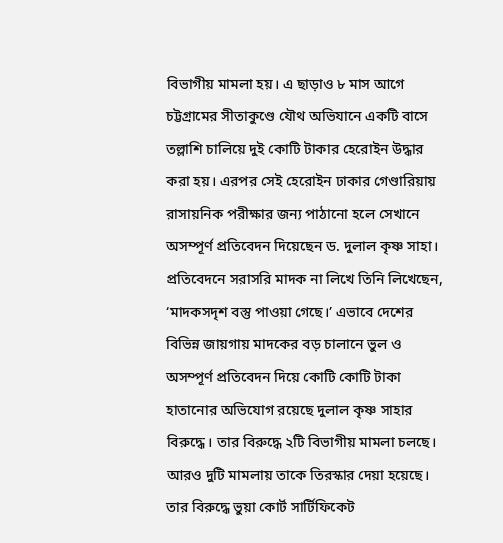বিভাগীয় মামলা হয়। এ ছাড়াও ৮ মাস আগে চট্টগ্রামের সীতাকুণ্ডে যৌথ অভিযানে একটি বাসে তল্লাশি চালিয়ে দুই কোটি টাকার হেরোইন উদ্ধার করা হয়। এরপর সেই হেরোইন ঢাকার গেণ্ডারিয়ায় রাসায়নিক পরীক্ষার জন্য পাঠানো হলে সেখানে অসম্পূর্ণ প্রতিবেদন দিয়েছেন ড. দুলাল কৃষ্ণ সাহা। প্রতিবেদনে সরাসরি মাদক না লিখে তিনি লিখেছেন, ‘মাদকসদৃশ বস্তু পাওয়া গেছে।’ এভাবে দেশের বিভিন্ন জায়গায় মাদকের বড় চালানে ভুল ও অসম্পূর্ণ প্রতিবেদন দিয়ে কোটি কোটি টাকা হাতানোর অভিযোগ রয়েছে দুলাল কৃষ্ণ সাহার বিরুদ্ধে। তার বিরুদ্ধে ২টি বিভাগীয় মামলা চলছে। আরও দুটি মামলায় তাকে তিরস্কার দেয়া হয়েছে। তার বিরুদ্ধে ভুয়া কোর্ট সার্টিফিকেট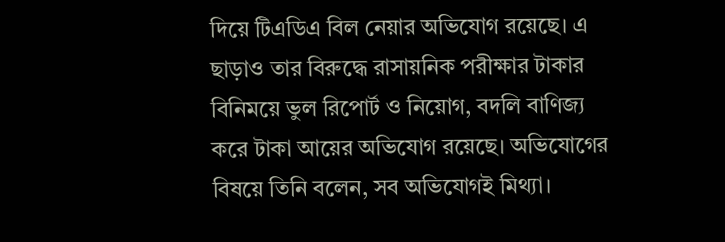দিয়ে টিএডিএ বিল নেয়ার অভিযোগ রয়েছে। এ ছাড়াও তার বিরুদ্ধে রাসায়নিক পরীক্ষার টাকার বিনিময়ে ভুল রিপোর্ট ও নিয়োগ, বদলি বাণিজ্য করে টাকা আয়ের অভিযোগ রয়েছে। অভিযোগের বিষয়ে তিনি বলেন, সব অভিযোগই মিথ্যা।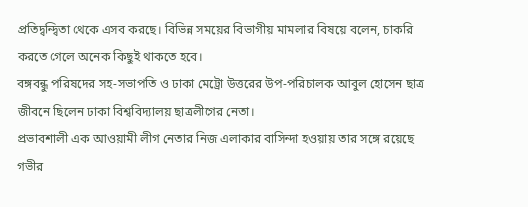প্রতিদ্বন্দ্বিতা থেকে এসব করছে। বিভিন্ন সময়ের বিভাগীয় মামলার বিষয়ে বলেন, চাকরি করতে গেলে অনেক কিছুই থাকতে হবে।
বঙ্গবন্ধু পরিষদের সহ-সভাপতি ও ঢাকা মেট্রো উত্তরের উপ-পরিচালক আবুল হোসেন ছাত্র জীবনে ছিলেন ঢাকা বিশ্ববিদ্যালয় ছাত্রলীগের নেতা।
প্রভাবশালী এক আওয়ামী লীগ নেতার নিজ এলাকার বাসিন্দা হওয়ায় তার সঙ্গে রয়েছে গভীর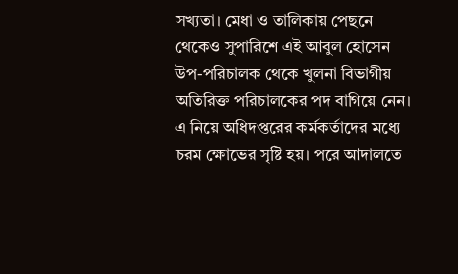সখ্যতা। মেধা ও তালিকায় পেছনে থেকেও সুপারিশে এই আবুল হোসেন উপ-পরিচালক থেকে খুলনা বিভাগীয় অতিরিক্ত পরিচালকের পদ বাগিয়ে নেন। এ নিয়ে অধিদপ্তরের কর্মকর্তাদের মধ্যে চরম ক্ষোভের সৃষ্টি হয়। পরে আদালতে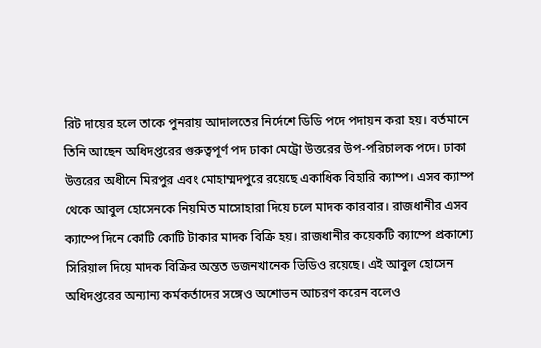রিট দায়ের হলে তাকে পুনরায় আদালতের নির্দেশে ডিডি পদে পদায়ন করা হয়। বর্তমানে তিনি আছেন অধিদপ্তরের গুরুত্বপূর্ণ পদ ঢাকা মেট্রো উত্তরের উপ-পরিচালক পদে। ঢাকা উত্তরের অধীনে মিরপুর এবং মোহাম্মদপুরে রয়েছে একাধিক বিহারি ক্যাম্প। এসব ক্যাম্প থেকে আবুল হোসেনকে নিয়মিত মাসোহারা দিয়ে চলে মাদক কারবার। রাজধানীর এসব ক্যাম্পে দিনে কোটি কোটি টাকার মাদক বিক্রি হয়। রাজধানীর কয়েকটি ক্যাম্পে প্রকাশ্যে সিরিয়াল দিয়ে মাদক বিক্রির অন্তত ডজনখানেক ভিডিও রয়েছে। এই আবুল হোসেন অধিদপ্তরের অন্যান্য কর্মকর্তাদের সঙ্গেও অশোভন আচরণ করেন বলেও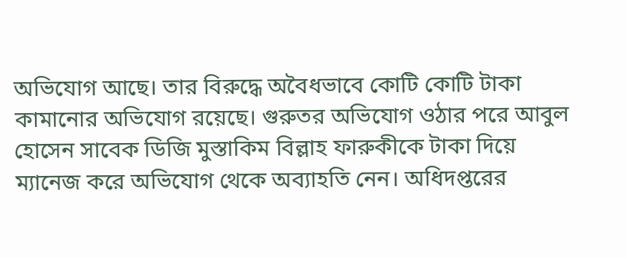অভিযোগ আছে। তার বিরুদ্ধে অবৈধভাবে কোটি কোটি টাকা কামানোর অভিযোগ রয়েছে। গুরুতর অভিযোগ ওঠার পরে আবুল হোসেন সাবেক ডিজি মুস্তাকিম বিল্লাহ ফারুকীকে টাকা দিয়ে ম্যানেজ করে অভিযোগ থেকে অব্যাহতি নেন। অধিদপ্তরের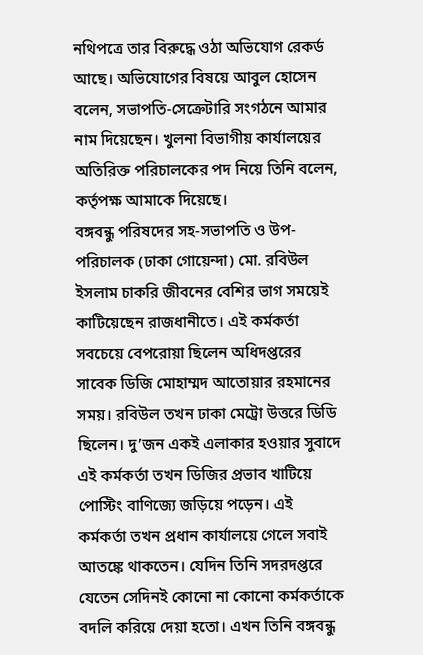নথিপত্রে তার বিরুদ্ধে ওঠা অভিযোগ রেকর্ড আছে। অভিযোগের বিষয়ে আবুল হোসেন বলেন, সভাপতি-সেক্রেটারি সংগঠনে আমার নাম দিয়েছেন। খুলনা বিভাগীয় কার্যালয়ের অতিরিক্ত পরিচালকের পদ নিয়ে তিনি বলেন, কর্তৃপক্ষ আমাকে দিয়েছে।
বঙ্গবন্ধু পরিষদের সহ-সভাপতি ও উপ-পরিচালক (ঢাকা গোয়েন্দা) মো. রবিউল ইসলাম চাকরি জীবনের বেশির ভাগ সময়েই কাটিয়েছেন রাজধানীতে। এই কর্মকর্তা সবচেয়ে বেপরোয়া ছিলেন অধিদপ্তরের সাবেক ডিজি মোহাম্মদ আতোয়ার রহমানের সময়। রবিউল তখন ঢাকা মেট্রো উত্তরে ডিডি ছিলেন। দু’জন একই এলাকার হওয়ার সুবাদে এই কর্মকর্তা তখন ডিজির প্রভাব খাটিয়ে পোস্টিং বাণিজ্যে জড়িয়ে পড়েন। এই কর্মকর্তা তখন প্রধান কার্যালয়ে গেলে সবাই আতঙ্কে থাকতেন। যেদিন তিনি সদরদপ্তরে যেতেন সেদিনই কোনো না কোনো কর্মকর্তাকে বদলি করিয়ে দেয়া হতো। এখন তিনি বঙ্গবন্ধু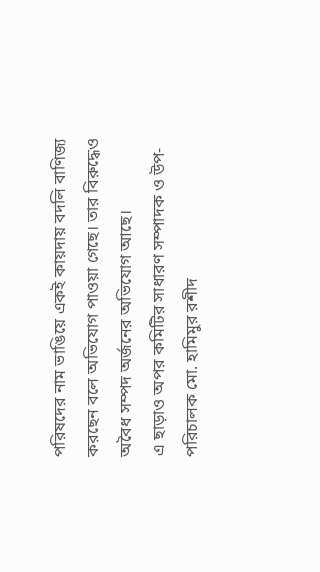পরিষদের নাম ভাঙিয়ে একই কায়দায় বদলি বাণিজ্য করছেন বলে অভিযোগ পাওয়া গেছে। তার বিরুদ্ধেও অবৈধ সম্পদ অর্জনের অভিযোগ আছে।
এ ছাড়াও অপর কমিটির সাধারণ সম্পাদক ও উপ-পরিচালক মো. হামিমুর রশীদ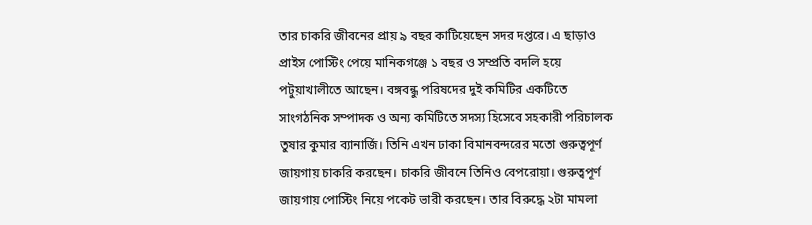তার চাকরি জীবনের প্রায় ৯ বছর কাটিয়েছেন সদর দপ্তরে। এ ছাড়াও প্রাইস পোস্টিং পেয়ে মানিকগঞ্জে ১ বছর ও সম্প্রতি বদলি হয়ে পটুয়াখালীতে আছেন। বঙ্গবন্ধু পরিষদের দুই কমিটির একটিতে সাংগঠনিক সম্পাদক ও অন্য কমিটিতে সদস্য হিসেবে সহকারী পরিচালক তুষার কুমার ব্যানার্জি। তিনি এখন ঢাকা বিমানবন্দরের মতো গুরুত্বপূর্ণ জায়গায় চাকরি করছেন। চাকরি জীবনে তিনিও বেপরোয়া। গুরুত্বপূর্ণ জায়গায় পোস্টিং নিয়ে পকেট ভারী করছেন। তার বিরুদ্ধে ২টা মামলা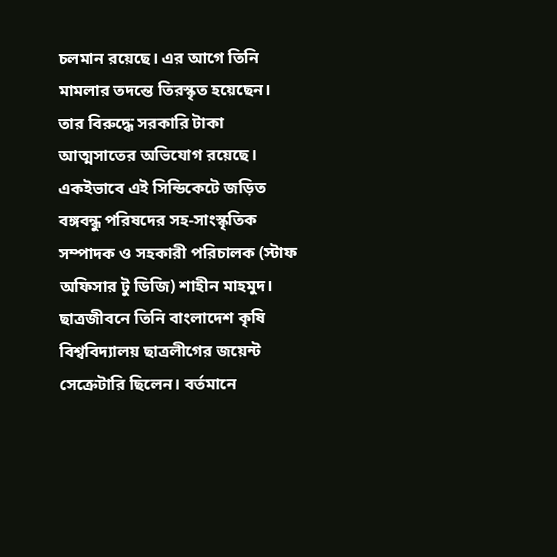চলমান রয়েছে। এর আগে তিনি মামলার তদন্তে তিরস্কৃত হয়েছেন। তার বিরুদ্ধে সরকারি টাকা আত্মসাতের অভিযোগ রয়েছে। একইভাবে এই সিন্ডিকেটে জড়িত বঙ্গবন্ধু পরিষদের সহ-সাংস্কৃতিক সম্পাদক ও সহকারী পরিচালক (স্টাফ অফিসার টু ডিজি) শাহীন মাহমুদ। ছাত্রজীবনে তিনি বাংলাদেশ কৃষি বিশ্ববিদ্যালয় ছাত্রলীগের জয়েন্ট সেক্রেটারি ছিলেন। বর্তমানে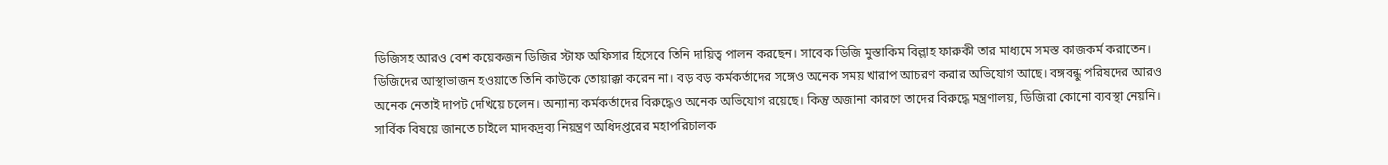ডিজিসহ আরও বেশ কয়েকজন ডিজির স্টাফ অফিসার হিসেবে তিনি দায়িত্ব পালন করছেন। সাবেক ডিজি মুস্তাকিম বিল্লাহ ফারুকী তার মাধ্যমে সমস্ত কাজকর্ম করাতেন। ডিজিদের আস্থাভাজন হওয়াতে তিনি কাউকে তোয়াক্কা করেন না। বড় বড় কর্মকর্তাদের সঙ্গেও অনেক সময় খারাপ আচরণ করার অভিযোগ আছে। বঙ্গবন্ধু পরিষদের আরও অনেক নেতাই দাপট দেখিয়ে চলেন। অন্যান্য কর্মকর্তাদের বিরুদ্ধেও অনেক অভিযোগ রয়েছে। কিন্তু অজানা কারণে তাদের বিরুদ্ধে মন্ত্রণালয়, ডিজিরা কোনো ব্যবস্থা নেয়নি।
সার্বিক বিষয়ে জানতে চাইলে মাদকদ্রব্য নিয়ন্ত্রণ অধিদপ্তরের মহাপরিচালক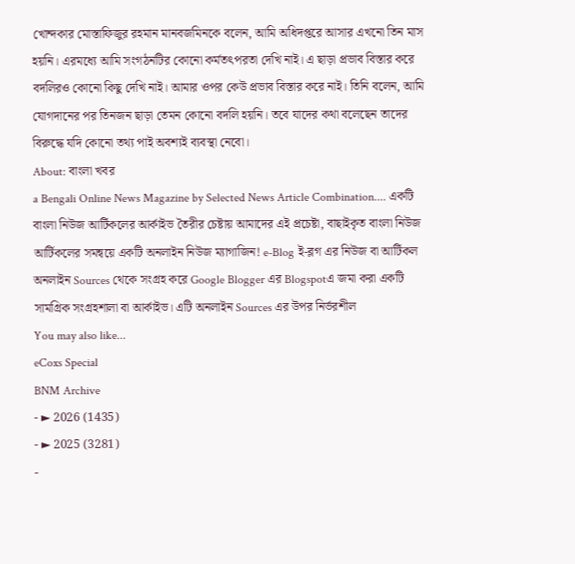খোন্দকার মোস্তাফিজুর রহমান মানবজমিনকে বলেন, আমি অধিদপ্তরে আসার এখনো তিন মাস হয়নি। এরমধ্যে আমি সংগঠনটির কোনো কর্মতৎপরতা দেখি নাই। এ ছাড়া প্রভাব বিস্তার করে বদলিরও কোনো কিছু দেখি নাই। আমার ওপর কেউ প্রভাব বিস্তার করে নাই। তিনি বলেন, আমি যোগদানের পর তিনজন ছাড়া তেমন কোনো বদলি হয়নি। তবে যাদের কথা বলেছেন তাদের বিরুদ্ধে যদি কোনো তথ্য পাই অবশ্যই ব্যবস্থা নেবো।
About: বাংলা খবর
a Bengali Online News Magazine by Selected News Article Combination.... একটি বাংলা নিউজ আর্টিকলের আর্কাইভ তৈরীর চেষ্টায় আমাদের এই প্রচেষ্টা, বাছাইকৃত বাংলা নিউজ আর্টিকলের সমন্বয়ে একটি অনলাইন নিউজ ম্যাগাজিন! e-Blog ই-ব্লগ এর নিউজ বা আর্টিকল অনলাইন Sources থেকে সংগ্রহ করে Google Blogger এর Blogspotএ জমা করা একটি সামগ্রিক সংগ্রহশালা বা আর্কাইভ। এটি অনলাইন Sources এর উপর নির্ভরশীল
You may also like...
eCoxs Special
BNM Archive
- ► 2026 (1435)
- ► 2025 (3281)
-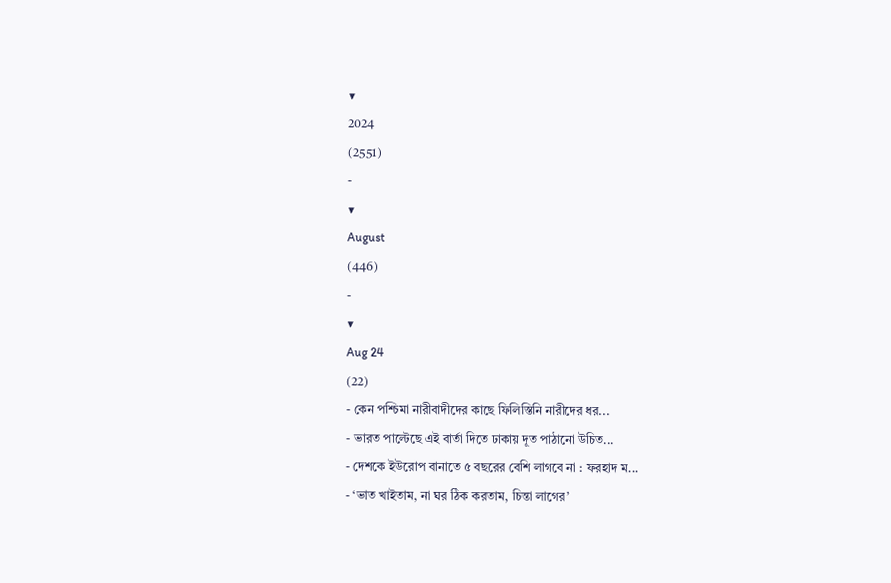▼
2024
(2551)
-
▼
August
(446)
-
▼
Aug 24
(22)
- কেন পশ্চিমা নারীবাদীদের কাছে ফিলিস্তিনি নারীদের ধর...
- ভারত পাল্টেছে এই বার্তা দিতে ঢাকায় দূত পাঠানো উচিত...
- দেশকে ইউরোপ বানাতে ৫ বছরের বেশি লাগবে না : ফরহাদ ম...
- ‘ভাত খাইতাম, না ঘর ঠিক করতাম, চিন্তা লাগের’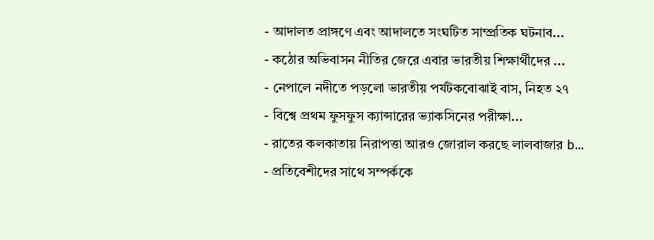- আদালত প্রাঙ্গণে এবং আদালতে সংঘটিত সাম্প্রতিক ঘটনাব...
- কঠোর অভিবাসন নীতির জেরে এবার ভারতীয় শিক্ষার্থীদের ...
- নেপালে নদীতে পড়লো ভারতীয় পর্যটকবোঝাই বাস, নিহত ২৭
- বিশ্বে প্রথম ফুসফুস ক্যান্সারের ভ্যাকসিনের পরীক্ষা...
- রাতের কলকাতায় নিরাপত্তা আরও জোরাল করছে লালবাজার b...
- প্রতিবেশীদের সাথে সম্পর্ককে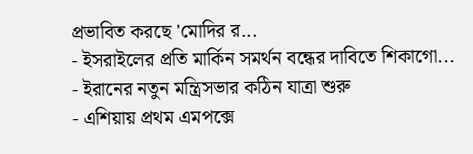প্রভাবিত করছে 'মোদির র...
- ইসরাইলের প্রতি মার্কিন সমর্থন বন্ধের দাবিতে শিকাগো...
- ইরানের নতুন মন্ত্রিসভার কঠিন যাত্রা শুরু
- এশিয়ায় প্রথম এমপক্সে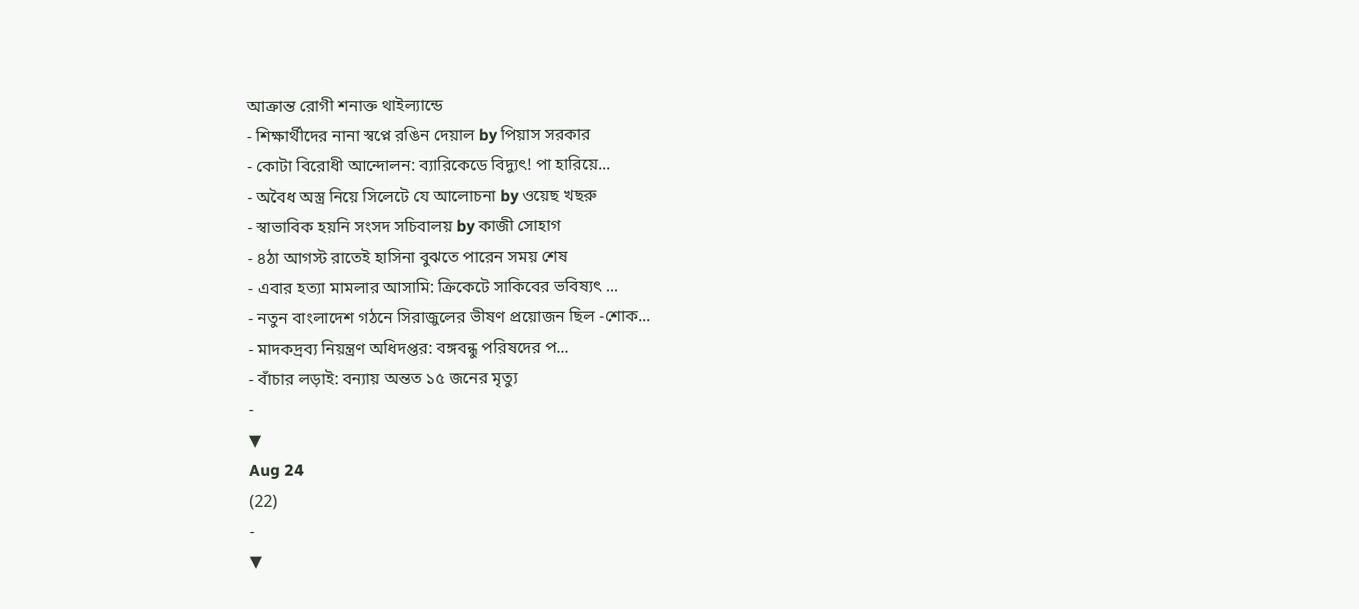আক্রান্ত রোগী শনাক্ত থাইল্যান্ডে
- শিক্ষার্থীদের নানা স্বপ্নে রঙিন দেয়াল by পিয়াস সরকার
- কোটা বিরোধী আন্দোলন: ব্যারিকেডে বিদ্যুৎ! পা হারিয়ে...
- অবৈধ অস্ত্র নিয়ে সিলেটে যে আলোচনা by ওয়েছ খছরু
- স্বাভাবিক হয়নি সংসদ সচিবালয় by কাজী সোহাগ
- ৪ঠা আগস্ট রাতেই হাসিনা বুঝতে পারেন সময় শেষ
- এবার হত্যা মামলার আসামি: ক্রিকেটে সাকিবের ভবিষ্যৎ ...
- নতুন বাংলাদেশ গঠনে সিরাজুলের ভীষণ প্রয়োজন ছিল -শোক...
- মাদকদ্রব্য নিয়ন্ত্রণ অধিদপ্তর: বঙ্গবন্ধু পরিষদের প...
- বাঁচার লড়াই: বন্যায় অন্তত ১৫ জনের মৃত্যু
-
▼
Aug 24
(22)
-
▼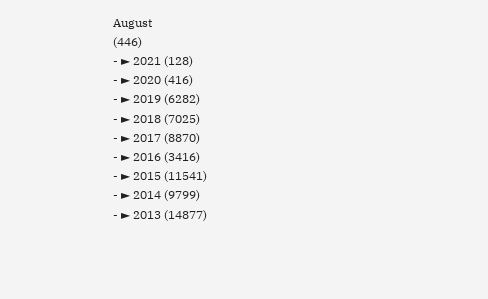August
(446)
- ► 2021 (128)
- ► 2020 (416)
- ► 2019 (6282)
- ► 2018 (7025)
- ► 2017 (8870)
- ► 2016 (3416)
- ► 2015 (11541)
- ► 2014 (9799)
- ► 2013 (14877)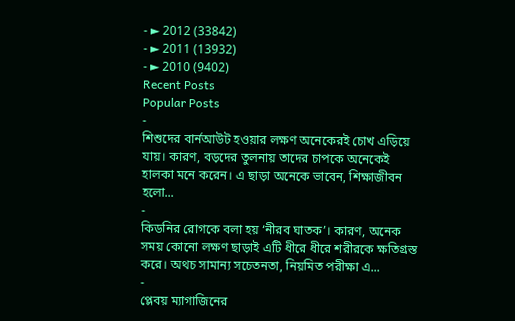- ► 2012 (33842)
- ► 2011 (13932)
- ► 2010 (9402)
Recent Posts
Popular Posts
-
শিশুদের বার্নআউট হওয়ার লক্ষণ অনেকেরই চোখ এড়িয়ে যায়। কারণ, বড়দের তুলনায় তাদের চাপকে অনেকেই হালকা মনে করেন। এ ছাড়া অনেকে ভাবেন, শিক্ষাজীবন হলো...
-
কিডনির রোগকে বলা হয় ‘নীরব ঘাতক’। কারণ, অনেক সময় কোনো লক্ষণ ছাড়াই এটি ধীরে ধীরে শরীরকে ক্ষতিগ্রস্ত করে। অথচ সামান্য সচেতনতা, নিয়মিত পরীক্ষা এ...
-
প্লেবয় ম্যাগাজিনের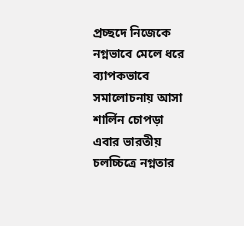প্রচ্ছদে নিজেকে নগ্নভাবে মেলে ধরে ব্যাপকভাবে সমালোচনায় আসা শার্লিন চোপড়া এবার ভারতীয় চলচ্চিত্রে নগ্নতার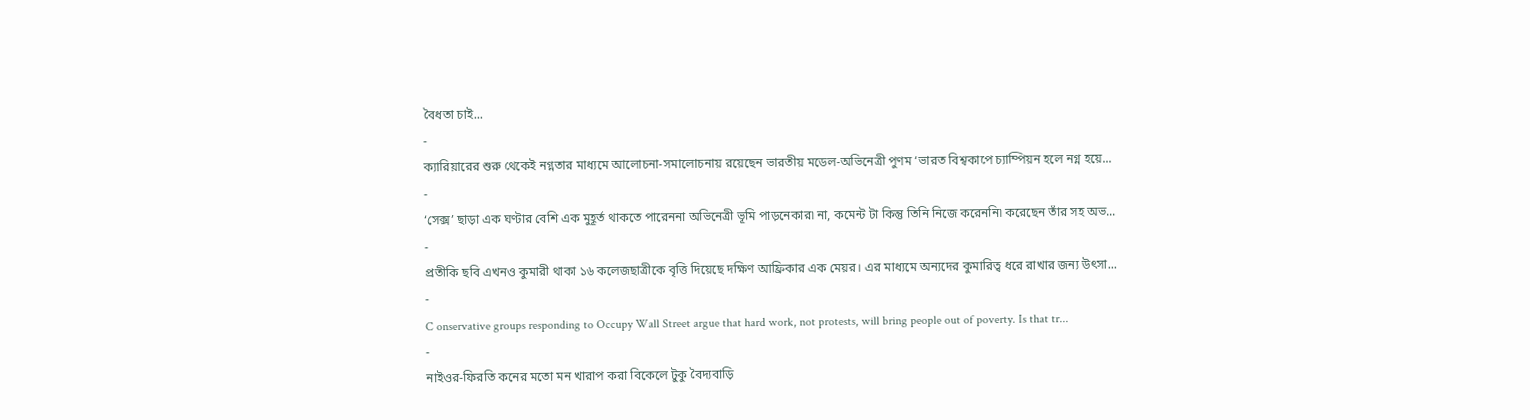বৈধতা চাই...
-
ক্যারিয়ারের শুরু থেকেই নগ্নতার মাধ্যমে আলোচনা-সমালোচনায় রয়েছেন ভারতীয় মডেল-অভিনেত্রী পুণম ‘ভারত বিশ্বকাপে চ্যাম্পিয়ন হলে নগ্ন হয়ে...
-
‘সেক্স’ ছাড়া এক ঘণ্টার বেশি এক মুহূর্ত থাকতে পারেননা অভিনেত্রী ভূমি পাড়নেকার৷ না, কমেন্ট টা কিন্তু তিনি নিজে করেননি৷ করেছেন তাঁর সহ অভ...
-
প্রতীকি ছবি এখনও কুমারী থাকা ১৬ কলেজছাত্রীকে বৃত্তি দিয়েছে দক্ষিণ আফ্রিকার এক মেয়র। এর মাধ্যমে অন্যদের কুমারিত্ব ধরে রাখার জন্য উৎসা...
-
C onservative groups responding to Occupy Wall Street argue that hard work, not protests, will bring people out of poverty. Is that tr...
-
নাইওর-ফিরতি কনের মতো মন খারাপ করা বিকেলে টুকু বৈদ্যবাড়ি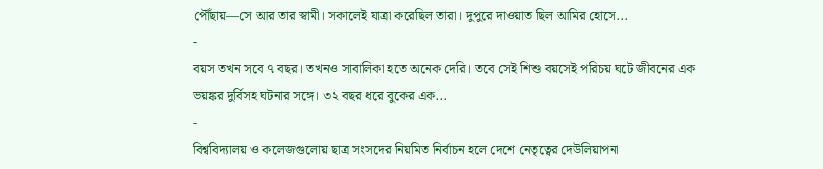পৌঁছায়—সে আর তার স্বামী। সকালেই যাত্রা করেছিল তারা। দুপুরে দাওয়াত ছিল আমির হোসে...
-
বয়স তখন সবে ৭ বছর। তখনও সাবালিকা হতে অনেক দেরি। তবে সেই শিশু বয়সেই পরিচয় ঘটে জীবনের এক ভয়ঙ্কর দুর্বিসহ ঘটনার সঙ্গে। ৩২ বছর ধরে বুকের এক...
-
বিশ্ববিদ্যালয় ও কলেজগুলোয় ছাত্র সংসদের নিয়মিত নির্বাচন হলে দেশে নেতৃত্বের দেউলিয়াপনা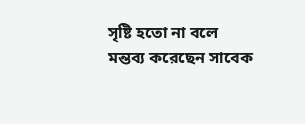সৃষ্টি হতো না বলে মন্তব্য করেছেন সাবেক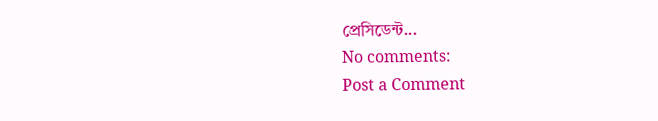প্রেসিডেন্ট...
No comments:
Post a Comment